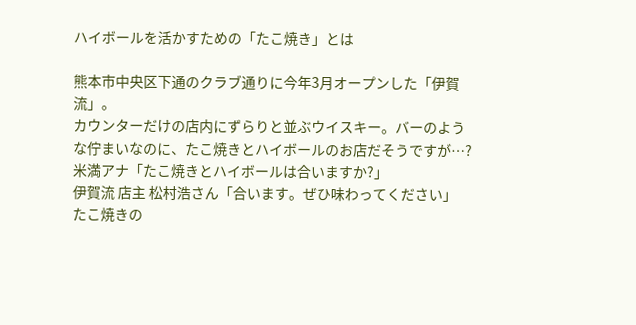ハイボールを活かすための「たこ焼き」とは

熊本市中央区下通のクラブ通りに今年3月オープンした「伊賀流」。
カウンターだけの店内にずらりと並ぶウイスキー。バーのような佇まいなのに、たこ焼きとハイボールのお店だそうですが…?
米満アナ「たこ焼きとハイボールは合いますか?」
伊賀流 店主 松村浩さん「合います。ぜひ味わってください」
たこ焼きの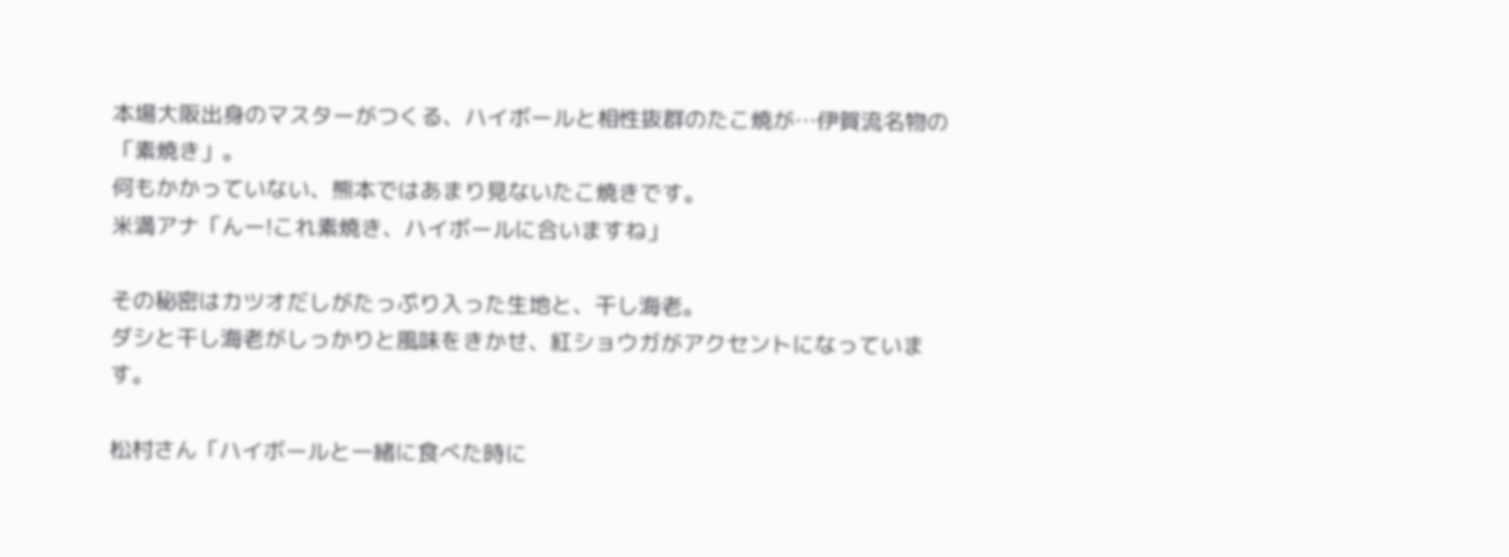本場大阪出身のマスターがつくる、ハイボールと相性抜群のたこ焼が…伊賀流名物の「素焼き」。
何もかかっていない、熊本ではあまり見ないたこ焼きです。
米満アナ「んー!これ素焼き、ハイボールに合いますね」

その秘密はカツオだしがたっぷり入った生地と、干し海老。
ダシと干し海老がしっかりと風味をきかせ、紅ショウガがアクセントになっています。

松村さん「ハイボールと一緒に食べた時に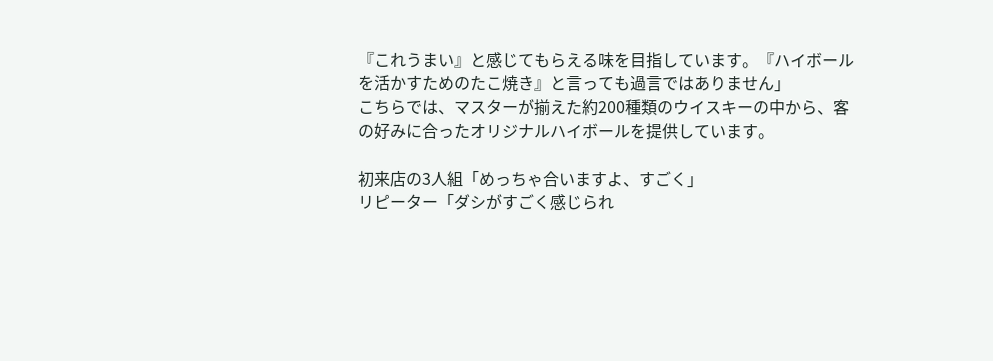『これうまい』と感じてもらえる味を目指しています。『ハイボールを活かすためのたこ焼き』と言っても過言ではありません」
こちらでは、マスターが揃えた約200種類のウイスキーの中から、客の好みに合ったオリジナルハイボールを提供しています。

初来店の3人組「めっちゃ合いますよ、すごく」
リピーター「ダシがすごく感じられ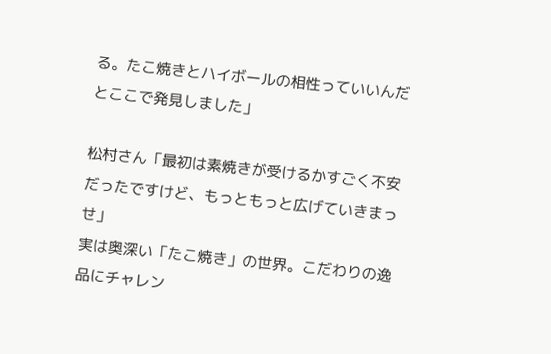る。たこ焼きとハイボールの相性っていいんだとここで発見しました」

松村さん「最初は素焼きが受けるかすごく不安だったですけど、もっともっと広げていきまっせ」
実は奥深い「たこ焼き」の世界。こだわりの逸品にチャレン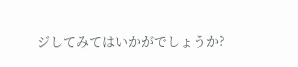ジしてみてはいかがでしょうか?